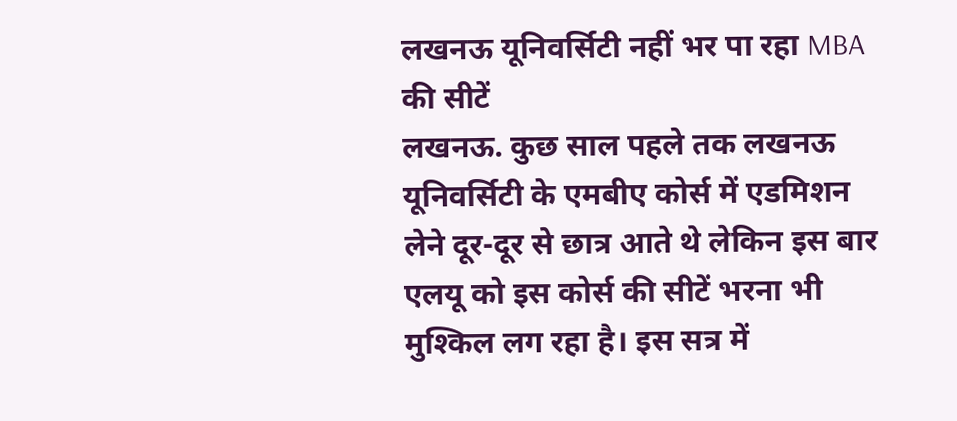लखनऊ यूनिवर्सिटी नहीं भर पा रहा MBA की सीटें
लखनऊ. कुछ साल पहले तक लखनऊ यूनिवर्सिटी के एमबीए कोर्स में एडमिशन लेने दूर-दूर से छात्र आते थे लेकिन इस बार एलयू को इस कोर्स की सीटें भरना भी मुश्किल लग रहा है। इस सत्र में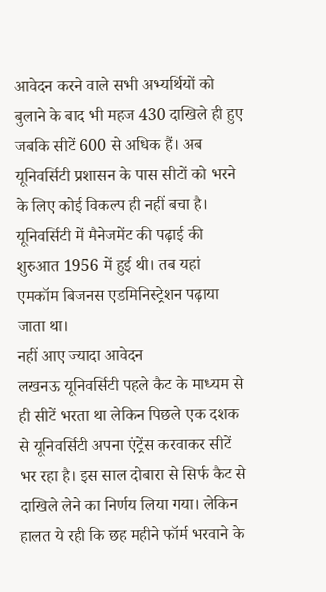आवेदन करने वाले सभी अभ्यर्थियों को बुलाने के बाद भी महज 430 दाखिले ही हुए जबकि सीटें 600 से अधिक हैं। अब यूनिवर्सिटी प्रशासन के पास सीटों को भरने के लिए कोई विकल्प ही नहीं बचा है। यूनिवर्सिटी में मैनेजमेंट की पढ़ाई की शुरुआत 1956 में हुई थी। तब यहां एमकॉम बिजनस एडमिनिस्ट्रेशन पढ़ाया जाता था।
नहीं आए ज्यादा आवेदन
लखनऊ यूनिवर्सिटी पहले कैट के माध्यम से ही सीटें भरता था लेकिन पिछले एक दशक से यूनिवर्सिटी अपना एंट्रेंस करवाकर सीटें भर रहा है। इस साल दोबारा से सिर्फ कैट से दाखिले लेने का निर्णय लिया गया। लेकिन हालत ये रही कि छह महीने फॉर्म भरवाने के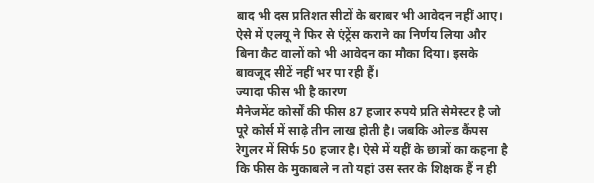बाद भी दस प्रतिशत सीटों के बराबर भी आवेदन नहीं आए। ऐसे में एलयू ने फिर से एंट्रेंस कराने का निर्णय लिया और बिना कैट वालों को भी आवेदन का मौका दिया। इसके बावजूद सीटें नहीं भर पा रही हैं।
ज्यादा फीस भी है कारण
मैनेजमेंट कोर्सों की फीस 87 हजार रुपये प्रति सेमेस्टर है जो पूरे कोर्स में साढ़े तीन लाख होती है। जबकि ओल्ड कैंपस रेगुलर में सिर्फ 50 हजार है। ऐसे में यहीं के छात्रों का कहना है कि फीस के मुकाबले न तो यहां उस स्तर के शिक्षक हैं न ही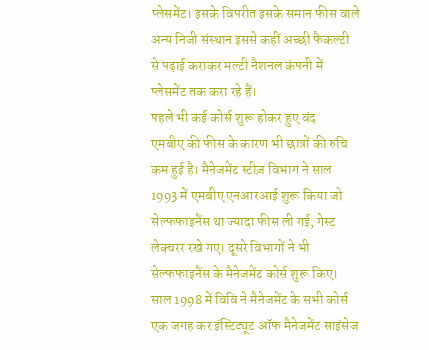प्लेसमेंट। इसके विपरीत इसके समान फीस वाले अन्य निजी संस्थान इससे कहीं अच्छी फैकल्टी से पढ़ाई कराकर मल्टी नैशनल कंपनी में प्लेसमेंट तक करा रहे हैं।
पहले भी कई कोर्स शुरू होकर हुए बंद
एमबीए की फीस के कारण भी छात्रों की रुचि कम हुई है। मैनेजमेंट स्टीज़ विभाग ने साल 1993 में एमबीए एनआरआई शुरू किया जो सेल्फफाइनैंस था ज्यादा फीस ली गई, गेस्ट लेक्चरर रखे गए। दूसरे विभागों ने भी सेल्फफाइनैंस के मैनेजमेंट कोर्स शुरू किए। साल 1998 में विवि ने मैनेजमेंट के सभी कोर्स एक जगह कर इंस्टिट्यूट ऑफ मैनेजमेंट साइंसेज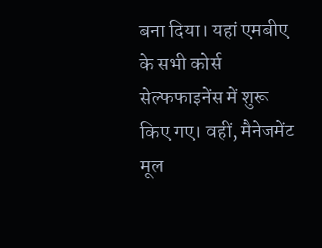बना दिया। यहां एमबीए के सभी कोर्स सेल्फफाइनेंस में शुरू किए गए। वहीं, मैनेजमेंट मूल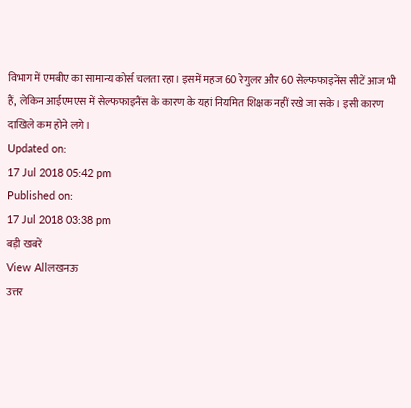विभाग में एमबीए का सामान्य कोर्स चलता रहा। इसमें महज 60 रेगुलर और 60 सेल्फफाइनेंस सीटें आज भी हैं, लेकिन आईएमएस में सेल्फफाइनैंस के कारण के यहां नियमित शिक्षक नहीं रखे जा सके। इसी कारण दाखिले कम होने लगे।
Updated on:
17 Jul 2018 05:42 pm
Published on:
17 Jul 2018 03:38 pm
बड़ी खबरें
View Allलखनऊ
उत्तर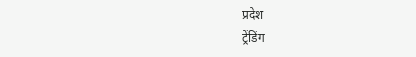प्रदेश
ट्रेंडिंग